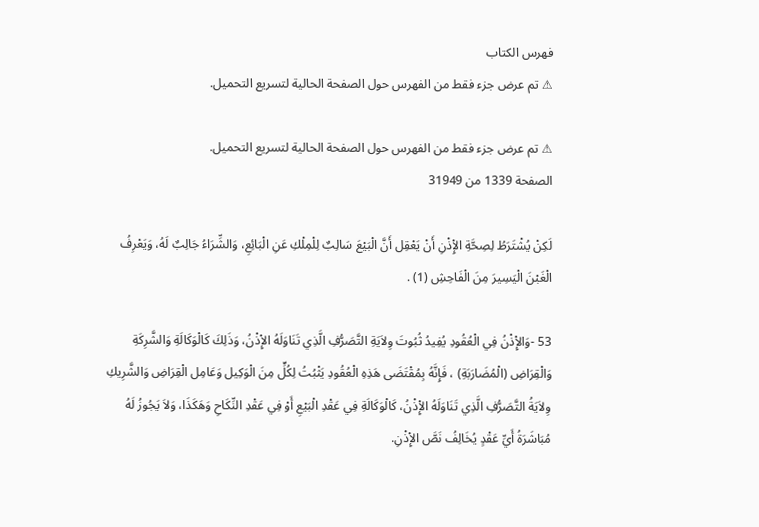فهرس الكتاب
⚠ تم عرض جزء فقط من الفهرس حول الصفحة الحالية لتسريع التحميل.

⚠ تم عرض جزء فقط من الفهرس حول الصفحة الحالية لتسريع التحميل.
الصفحة 1339 من 31949

لَكِنْ يُشْتَرَطُ لِصِحَّةِ الإِْذْنِ أَنْ يَعْقِل أَنَّ الْبَيْعَ سَالِبٌ لِلْمِلْكِ عَنِ الْبَائِعِ، وَالشِّرَاءُ جَالِبٌ لَهُ، وَيَعْرِفُ الْغَبْنَ الْيَسِيرَ مِنَ الْفَاحِشِ (1) .

53 -وَالإِْذْنُ فِي الْعُقُودِ يُفِيدُ ثُبُوتَ وِلاَيَةِ التَّصَرُّفِ الَّذِي تَنَاوَلَهُ الإِْذْنُ، وَذَلِكَ كَالْوَكَالَةِ وَالشَّرِكَةِ وَالْقِرَاضِ (الْمُضَارَبَةِ) ، فَإِنَّهُ بِمُقْتَضَى هَذِهِ الْعُقُودِ يَثْبُتُ لِكُلٍّ مِنَ الْوَكِيل وَعَامِل الْقِرَاضِ وَالشَّرِيكِ وِلاَيَةُ التَّصَرُّفِ الَّذِي تَنَاوَلَهُ الإِْذْنُ، كَالْوَكَالَةِ فِي عَقْدِ الْبَيْعِ أَوْ فِي عَقْدِ النِّكَاحِ وَهَكَذَا، وَلاَ يَجُوزُ لَهُ مُبَاشَرَةُ أَيِّ عَقْدٍ يُخَالِفُ نَصَّ الإِْذْنِ.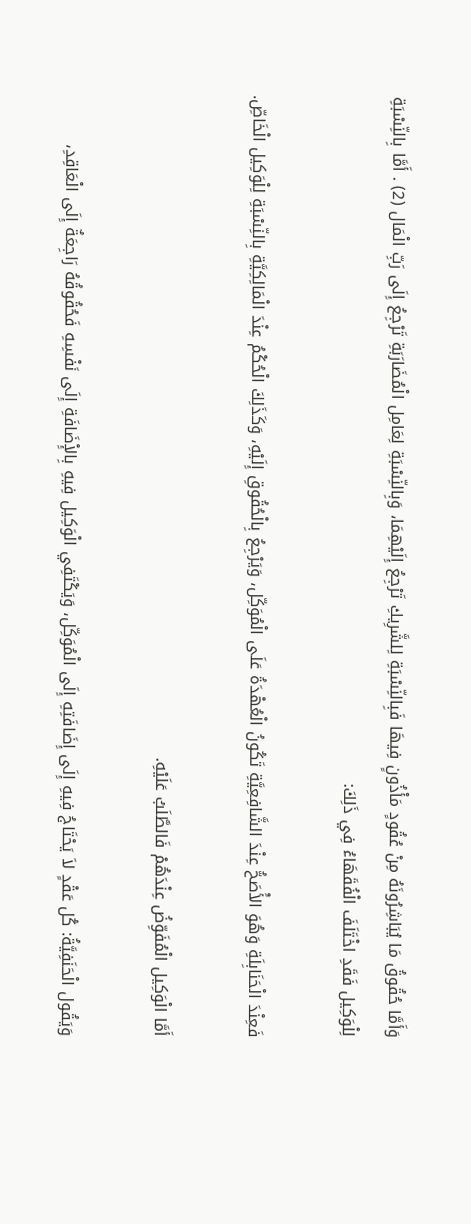وَأَمَّا حُقُوقُ مَا يُبَاشِرُونَهُ مِنْ عُقُودٍ مَأْذُونٍ فِيهَا فَبِالنِّسْبَةِ لِلشَّرِيكِ تَرْجِعُ إِلَيْهِمَا، وَبِالنِّسْبَةِ لِعَامِل الْمُضَارَبَةِ تَرْجِعُ إِلَى رَبِّ الْمَال (2) . أَمَّا بِالنِّسْبَةِ لِلْوَكِيل فَقَدِ اخْتَلَفَ الْفُقَهَاءُ فِي ذَلِكَ:

فَعِنْدَ الْحَنَابِلَةِ وَهُوَ الأَْصَحُّ عِنْدَ الشَّافِعِيَّةِ تَكُونُ الْعُهْدَةُ عَلَى الْمُوَكِّل، وَيَرْجِعُ بِالْحُقُوقِ إِلَيْهِ، وَكَذَلِكَ الْحُكْمُ عِنْدَ الْمَالِكِيَّةِ بِالنِّسْبَةِ لِلْوَكِيل الْخَاصِّ.

أَمَّا الْوَكِيل الْمُفَوِّضُ عِنْدَهُمْ فَالطَّلَبُ عَلَيْهِ.

وَيَقُول الْحَنَفِيَّةُ: كُل عَقْدٍ لاَ يَحْتَاجُ فِيهِ إِلَى إِضَافَتِهِ إِلَى الْمُوَكِّل، وَيَكْتَفِي الْوَكِيل فِيهِ بِالإِْضَافَةِ إِلَى نَفْسِهِ فَحُقُوقُهُ رَاجِعَةٌ إِلَى الْعَاقِدِ،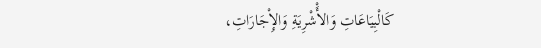كَالْبِيَاعَاتِ وَالأَْشْرِيَةِ وَالإِْجَارَاتِ،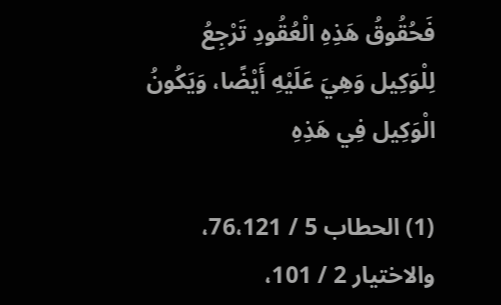فَحُقُوقُ هَذِهِ الْعُقُودِ تَرْجِعُ لِلْوَكِيل وَهِيَ عَلَيْهِ أَيْضًا، وَيَكُونُ الْوَكِيل فِي هَذِهِ

(1) الحطاب 5 / 76،121، والاختيار 2 / 101،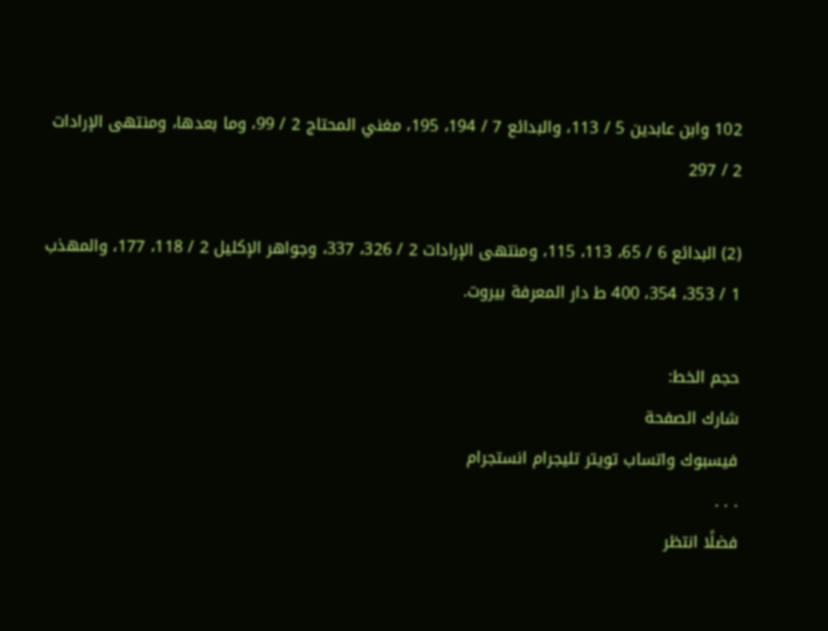102 وابن عابدين 5 / 113، والبدائع 7 / 194، 195، مغني المحتاج 2 / 99، وما بعدها، ومنتهى الإرادات 2 / 297

(2) البدائع 6 / 65، 113، 115، ومنتهى الإرادات 2 / 326، 337، وجواهر الإكليل 2 / 118، 177، والمهذب 1 / 353، 354، 400 ط دار المعرفة بيروت.

حجم الخط:
شارك الصفحة
فيسبوك واتساب تويتر تليجرام انستجرام
. . .
فضلًا انتظر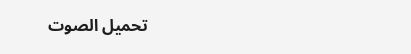تحميل الصوت